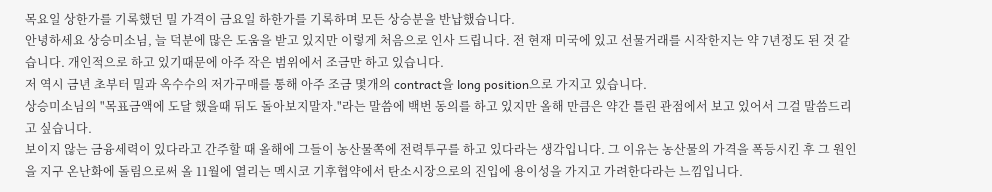목요일 상한가를 기록했던 밀 가격이 금요일 하한가를 기록하며 모든 상승분을 반납했습니다.
안녕하세요 상승미소님, 늘 덕분에 많은 도움을 받고 있지만 이렇게 처음으로 인사 드립니다. 전 현재 미국에 있고 선물거래를 시작한지는 약 7년정도 된 것 같습니다. 개인적으로 하고 있기때문에 아주 작은 범위에서 조금만 하고 있습니다.
저 역시 금년 초부터 밀과 옥수수의 저가구매를 통해 아주 조금 몇개의 contract을 long position으로 가지고 있습니다.
상승미소님의 "목표금액에 도달 했을때 뒤도 돌아보지말자."라는 말씀에 백번 동의를 하고 있지만 올해 만큼은 약간 틀린 관점에서 보고 있어서 그걸 말씀드리고 싶습니다.
보이지 않는 금융세력이 있다라고 간주할 때 올해에 그들이 농산물쪽에 전력투구를 하고 있다라는 생각입니다. 그 이유는 농산물의 가격을 폭등시킨 후 그 원인을 지구 온난화에 돌림으로써 올 11월에 열리는 멕시코 기후협약에서 탄소시장으로의 진입에 용이성을 가지고 가려한다라는 느낌입니다.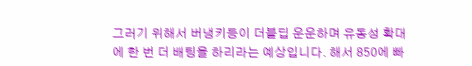그러기 위해서 버냉키등이 더블딥 운운하며 유동성 확대에 한 번 더 배팅을 하리라는 예상입니다. 해서 850에 빠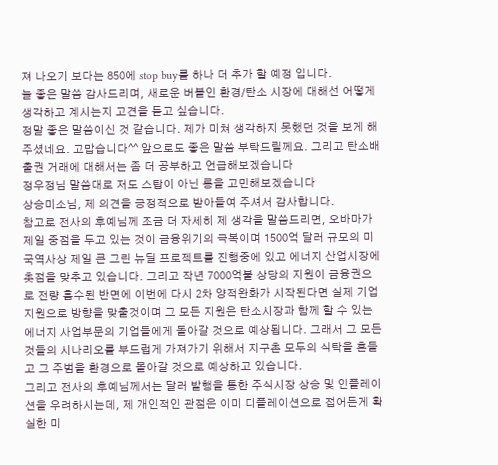져 나오기 보다는 850에 stop buy를 하나 더 추가 할 예정 입니다.
늘 좋은 말씀 감사드리며, 새로운 버블인 환경/탄소 시장에 대해선 어떻게 생각하고 계시는지 고견을 듣고 싶습니다.
정말 좋은 말씀이신 것 같습니다. 제가 미쳐 생각하지 못했던 것을 보게 해주셨네요. 고맙습니다^^ 앞으로도 좋은 말씀 부탁드릴께요. 그리고 탄소배출권 거래에 대해서는 좀 더 공부하고 언급해보겠습니다
정우정님 말씀대로 저도 스탑이 아닌 롱을 고민해보겠습니다
상승미소님, 제 의견을 긍정적으로 받아들여 주셔서 감사합니다.
참고로 전사의 후예님께 조금 더 자세히 제 생각을 말씀드리면, 오바마가 제일 중점을 두고 있는 것이 금융위기의 극복이며 1500억 달러 규모의 미국역사상 제일 큰 그린 뉴딜 프로젝트를 진행중에 있고 에너지 산업시장에 촛점을 맞추고 있습니다. 그리고 작년 7000억불 상당의 지원이 금융권으로 전량 흡수된 반면에 이번에 다시 2차 양적완화가 시작된다면 실제 기업 지원으로 방향을 맞출것이며 그 모든 지원은 탄소시장과 함께 할 수 있는 에너지 사업부문의 기업들에게 돌아갈 것으로 예상됩니다. 그래서 그 모든 것들의 시나리오를 부드럽게 가져가기 위해서 지구촌 모두의 식탁을 흔들고 그 주범을 환경으로 몰아갈 것으로 예상하고 있습니다.
그리고 전사의 후예님께서는 달러 발행을 통한 주식시장 상승 및 인플레이션을 우려하시는데, 제 개인적인 관점은 이미 디플레이션으로 접어든게 확실한 미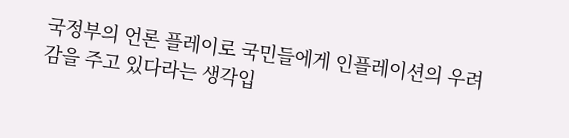국정부의 언론 플레이로 국민들에게 인플레이션의 우려감을 주고 있다라는 생각입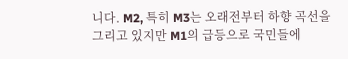니다. M2, 특히 M3는 오래전부터 하향 곡선을 그리고 있지만 M1의 급등으로 국민들에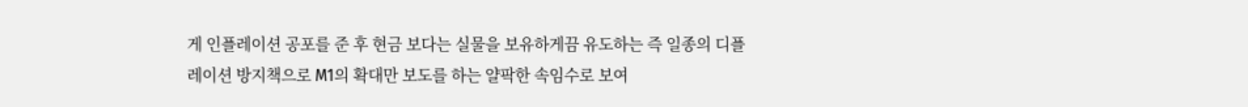게 인플레이션 공포를 준 후 현금 보다는 실물을 보유하게끔 유도하는 즉 일종의 디플레이션 방지책으로 M1의 확대만 보도를 하는 얄팍한 속임수로 보여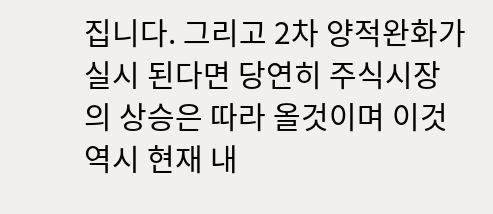집니다. 그리고 2차 양적완화가 실시 된다면 당연히 주식시장의 상승은 따라 올것이며 이것 역시 현재 내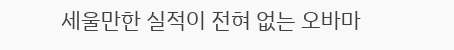세울만한 실적이 전혀 없는 오바마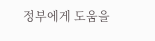정부에게 도움을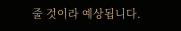줄 것이라 예상됩니다.